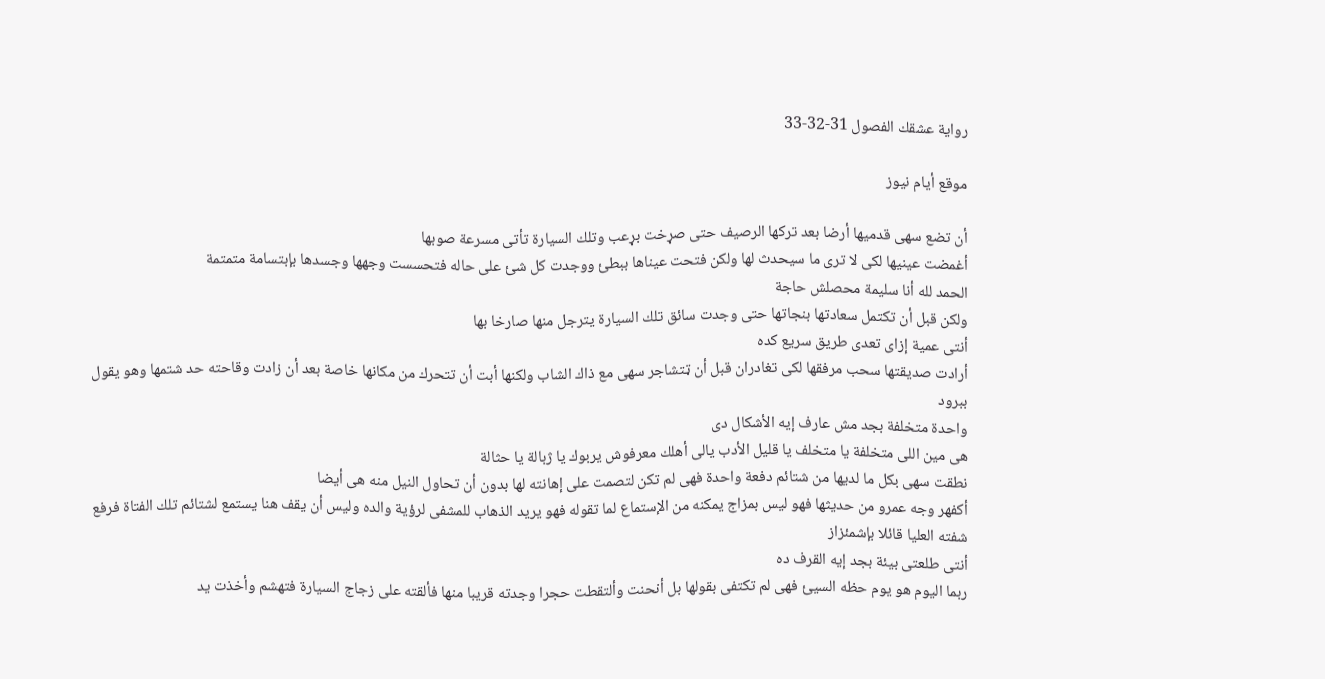رواية عشقك الفصول 31-32-33

موقع أيام نيوز

أن تضع سهى قدميها أرضا بعد تركها الرصيف حتى صړخت بړعب وتلك السيارة تأتى مسرعة صوبها
أغمضت عينيها لكى لا ترى ما سيحدث لها ولكن فتحت عيناها ببطئ ووجدت كل شئ على حاله فتحسست وجهها وجسدها بإبتسامة متمتمة
الحمد لله أنا سليمة محصلش حاجة
ولكن قبل أن تكتمل سعادتها بنجاتها حتى وجدت سائق تلك السيارة يترجل منها صارخا بها
أنتى عمية إزاى تعدى طريق سريع كده
أرادت صديقتها سحب مرفقها لكى تغادران قبل أن ټتشاجر سهى مع ذاك الشاب ولكنها أبت أن تتحرك من مكانها خاصة بعد أن زادت وقاحته حد شتمها وهو يقول ببرود
واحدة متخلفة بجد مش عارف إيه الأشكال دى
هى مين اللى متخلفة يا متخلف يا قليل الأدب يالى أهلك معرفوش يربوك يا ژبالة يا حثالة
نطقت سهى بكل ما لديها من شتائم دفعة واحدة فهى لم تكن لتصمت على إهانته لها بدون أن تحاول النيل منه هى أيضا
أكفهر وجه عمرو من حديثها فهو ليس بمزاج يمكنه من الإستماع لما تقوله فهو يريد الذهاب للمشفى لرؤية والده وليس أن يقف هنا يستمع لشتائم تلك الفتاة فرفع شفته العليا قائلا بإشمئزاز
أنتى طلعتى بيئة بجد إيه القرف ده
ربما اليوم هو يوم حظه السيئ فهى لم تكتفى بقولها بل أنحنت وألتقطت حجرا وجدته قريبا منها فألقته على زجاج السيارة فتهشم وأخذت يد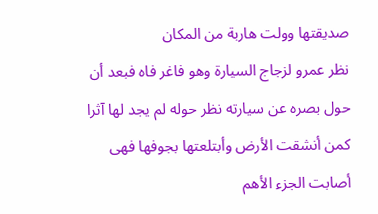صديقتها وولت هاربة من المكان
نظر عمرو لزجاج السيارة وهو فاغر فاه فبعد أن حول بصره عن سيارته نظر حوله لم يجد لها آثرا كمن أنشقت الأرض وأبتلعتها بجوفها فهى أصابت الجزء الأهم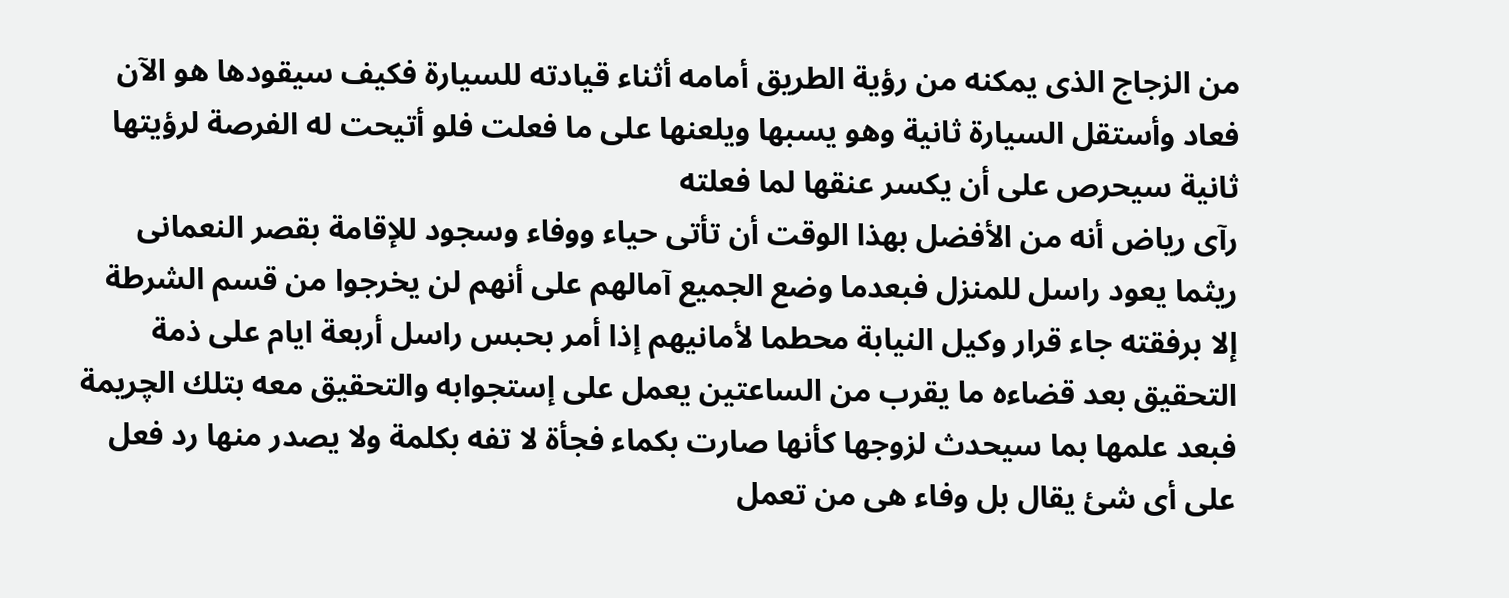من الزجاج الذى يمكنه من رؤية الطريق أمامه أثناء قيادته للسيارة فكيف سيقودها هو الآن فعاد وأستقل السيارة ثانية وهو يسبها ويلعنها على ما فعلت فلو أتيحت له الفرصة لرؤيتها ثانية سيحرص على أن يكسر عنقها لما فعلته
رآى رياض أنه من الأفضل بهذا الوقت أن تأتى حياء ووفاء وسجود للإقامة بقصر النعمانى ريثما يعود راسل للمنزل فبعدما وضع الجميع آمالهم على أنهم لن يخرجوا من قسم الشرطة إلا برفقته جاء قرار وكيل النيابة محطما لأمانيهم إذا أمر بحبس راسل أربعة ايام على ذمة التحقيق بعد قضاءه ما يقرب من الساعتين يعمل على إستجوابه والتحقيق معه بتلك الچريمة
فبعد علمها بما سيحدث لزوجها كأنها صارت بكماء فجأة لا تفه بكلمة ولا يصدر منها رد فعل على أى شئ يقال بل وفاء هى من تعمل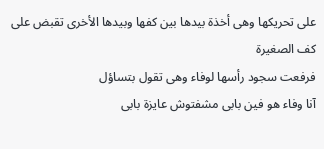على تحريكها وهى أخذة بيدها بين كفها وبيدها الأخرى تقبض على كف الصغيرة
فرفعت سجود رأسها لوفاء وهى تقول بتساؤل
آنا وفاء هو فين بابى مشفتوش عايزة بابى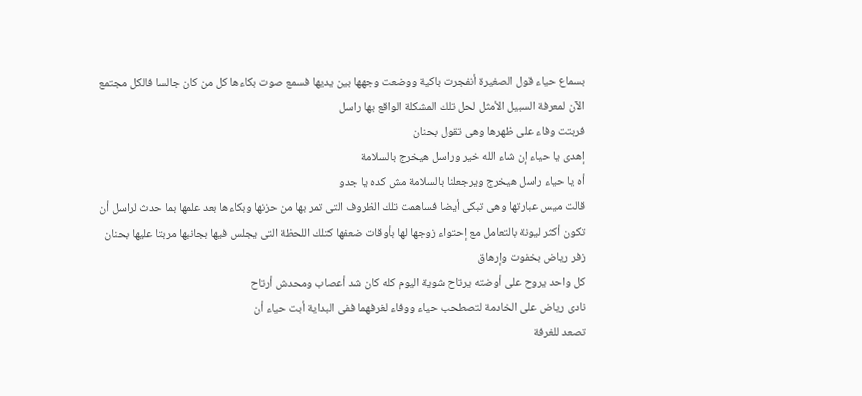بسماع حياء قول الصغيرة أنفجرت باكية ووضعت وجهها بين يديها فسمع صوت بكاءها كل من كان جالسا فالكل مجتمع الآن لمعرفة السبيل الأمثل لحل تلك المشكلة الواقع بها راسل
فربتت وفاء على ظهرها وهى تقول بحنان
إهدى يا حياء إن شاء الله خير وراسل هيخرج بالسلامة
أه يا حياء راسل هيخرج ويرجعلنا بالسلامة مش كده يا جدو
قالت ميس عبارتها وهى تبكى أيضا فساهمت تلك الظروف التى تمر بها من حزنها وبكاءها بعد علمها بما حدث لراسل أن تكون أكثر ليونة بالتعامل مع إحتواء زوجها لها بأوقات ضعفها كتلك اللحظة التى يجلس فيها بجانبها مربتا عليها بحنان
زفر رياض بخفوت وإرهاق
كل واحد يروح على أوضته يرتاح شوية اليوم كله كان شد أعصاب ومحدش أرتاح
نادى رياض على الخادمة لتصطحب حياء ووفاء لغرفهما ففى البداية أبت حياء أن
تصعد للغرفة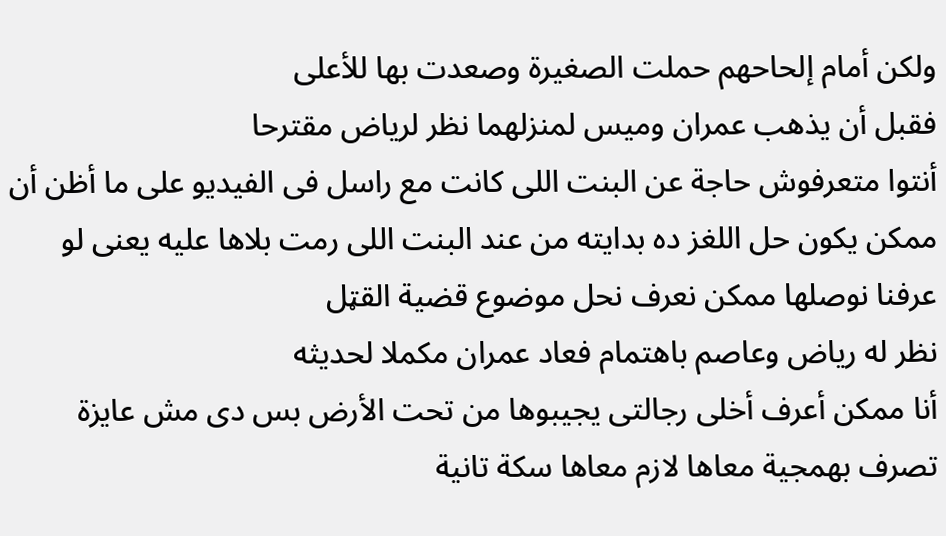ولكن أمام إلحاحهم حملت الصغيرة وصعدت بها للأعلى
فقبل أن يذهب عمران وميس لمنزلهما نظر لرياض مقترحا
أنتوا متعرفوش حاجة عن البنت اللى كانت مع راسل فى الفيديو على ما أظن أن ممكن يكون حل اللغز ده بدايته من عند البنت اللى رمت بلاها عليه يعنى لو عرفنا نوصلها ممكن نعرف نحل موضوع قضية القټل
نظر له رياض وعاصم باهتمام فعاد عمران مكملا لحديثه
أنا ممكن أعرف أخلى رجالتى يجيبوها من تحت الأرض بس دى مش عايزة تصرف بهمجية معاها لازم معاها سكة تانية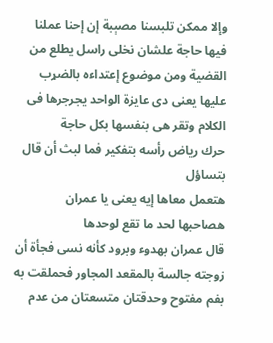وإلا ممكن تلبسنا مصېبة إن إحنا عملنا فيها حاجة علشان نخلى راسل يطلع من القضية ومن موضوع إعتداءه بالضړب عليها يعنى دى عايزة الواحد يجرجرها فى الكلام وتقر هى بنفسها بكل حاجة
حرك رياض رأسه بتفكير فما لبث أن قال بتساؤل
هتعمل معاها إيه يعنى يا عمران
هصاحبها لحد ما تقع لوحدها
قال عمران بهدوء وبرود كأنه نسى فجأة أن زوجته جالسة بالمقعد المجاور فحملقت به بفم مفتوح وحدقتان متسعتان من عدم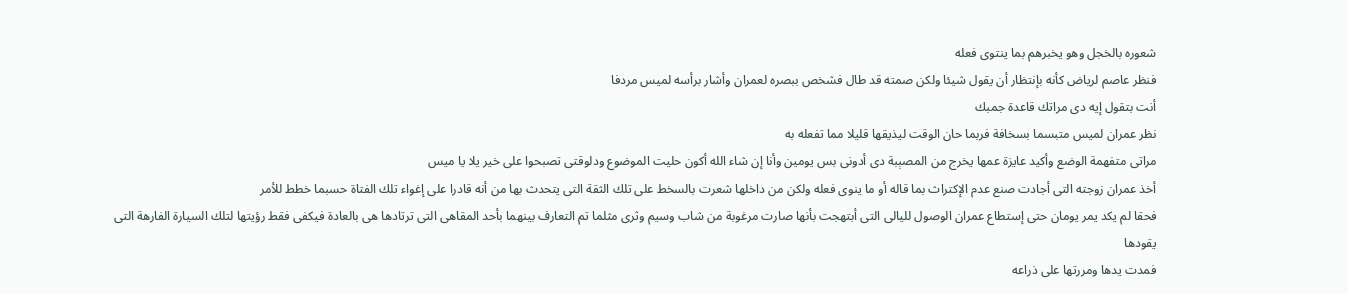شعوره بالخجل وهو يخبرهم بما ينتوى فعله
فنظر عاصم لرياض كأنه بإنتظار أن يقول شيئا ولكن صمته قد طال فشخص ببصره لعمران وأشار برأسه لميس مردفا
أنت بتقول إيه دى مراتك قاعدة جمبك
نظر عمران لميس متبسما بسخافة فربما حان الوقت ليذيقها قليلا مما تفعله به
مراتى متفهمة الوضع وأكيد عايزة عمها يخرج من المصېبة دى أدونى بس يومين وأنا إن شاء الله أكون حليت الموضوع ودلوقتى تصبحوا على خير يلا يا ميس
أخذ عمران زوجته التى أجادت صنع عدم الإكتراث بما قاله أو ما ينوى فعله ولكن من داخلها شعرت بالسخط على تلك الثقة التى يتحدث بها من أنه قادرا على إغواء تلك الفتاة حسبما خطط للأمر
فحقا لم يكد يمر يومان حتى إستطاع عمران الوصول لليالى التى أبتهجت بأنها صارت مرغوبة من شاب وسيم وثرى مثلما تم التعارف بينهما بأحد المقاهى التى ترتادها هى بالعادة فيكفى فقط رؤيتها لتلك السيارة الفارهة التى يقودها
فمدت يدها ومررتها على ذراعه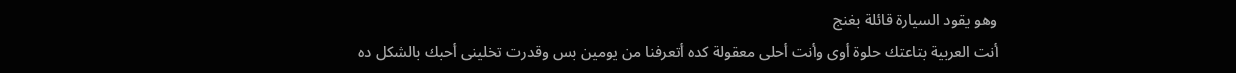وهو يقود السيارة قائلة بغنج
أنت العربية بتاعتك حلوة أوى وأنت أحلى معقولة كده أتعرفنا من يومين بس وقدرت تخلينى أحبك بالشكل ده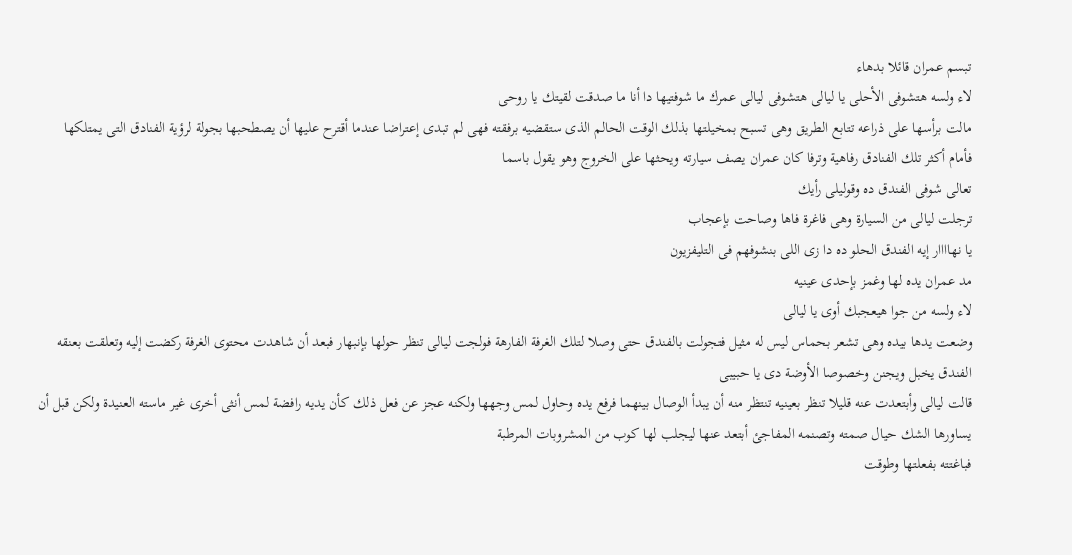تبسم عمران قائلا بدهاء
لاء ولسه هتشوفى الأحلى يا ليالى هتشوفى ليالى عمرك ما شوفتيها دا أنا ما صدقت لقيتك يا روحى
مالت برأسها على ذراعه تتابع الطريق وهى تسبح بمخيلتها بذلك الوقت الحالم الذى ستقضيه برفقته فهى لم تبدى إعتراضا عندما أقترح عليها أن يصطحبها بجولة لرؤية الفنادق التى يمتلكها
فأمام أكثر تلك الفنادق رفاهية وترفا كان عمران يصف سيارته ويحثها على الخروج وهو يقول باسما
تعالى شوفى الفندق ده وقوليلى رأيك
ترجلت ليالى من السيارة وهى فاغرة فاها وصاحت بإعجاب
يا نهاااار إيه الفندق الحلو ده دا زى اللى بنشوفهم فى التليفزيون
مد عمران يده لها وغمز بإحدى عينيه
لاء ولسه من جوا هيعجبك أوى يا ليالى
وضعت يدها بيده وهى تشعر بحماس ليس له مثيل فتجولت بالفندق حتى وصلا لتلك الغرفة الفارهة فولجت ليالى تنظر حولها بإنبهار فبعد أن شاهدت محتوى الغرفة ركضت إليه وتعلقت بعنقه
الفندق يخبل ويجنن وخصوصا الأوضة دى يا حبيبى
قالت ليالى وأبتعدت عنه قليلا تنظر بعينيه تنتظر منه أن يبدأ الوصال بينهما فرفع يده وحاول لمس وجهها ولكنه عجز عن فعل ذلك كأن يديه رافضة لمس أنثى أخرى غير ماسته العنيدة ولكن قبل أن يساورها الشك حيال صمته وتصنمه المفاجئ أبتعد عنها ليجلب لها كوب من المشروبات المرطبة
فباغتته بفعلتها وطوقت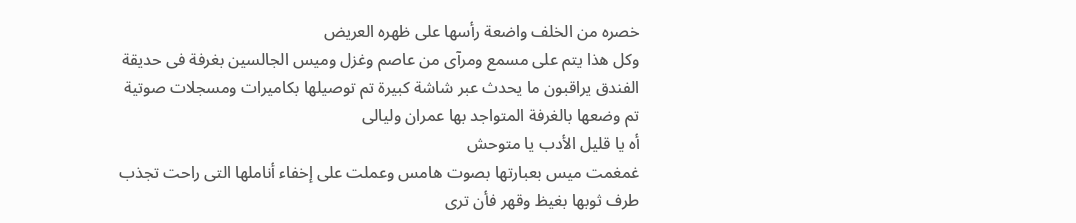خصره من الخلف واضعة رأسها على ظهره العريض
وكل هذا يتم على مسمع ومرآى من عاصم وغزل وميس الجالسين بغرفة فى حديقة الفندق يراقبون ما يحدث عبر شاشة كبيرة تم توصيلها بكاميرات ومسجلات صوتية تم وضعها بالغرفة المتواجد بها عمران وليالى
أه يا قليل الأدب يا متوحش
غمغمت ميس بعبارتها بصوت هامس وعملت على إخفاء أناملها التى راحت تجذب طرف ثوبها بغيظ وقهر فأن ترى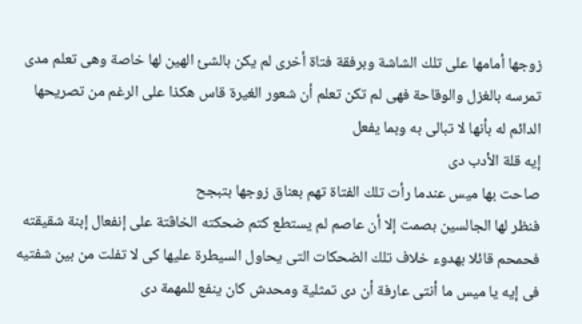زوجها أمامها على تلك الشاشة وبرفقة فتاة أخرى لم يكن بالشئ الهين لها خاصة وهى تعلم مدى تمرسه بالغزل والوقاحة فهى لم تكن تعلم أن شعور الغيرة قاس هكذا على الرغم من تصريحها الدائم له بأنها لا تبالى به وبما يفعل
إيه قلة الأدب دى
صاحت بها ميس عندما رأت تلك الفتاة تهم بعناق زوجها بتبجح
فنظر لها الجالسين بصمت إلا أن عاصم لم يستطع كتم ضحكته الخاڤتة على إنفعال إبنة شقيقته
فحمحم قائلا بهدوء خلاف تلك الضحكات التى يحاول السيطرة عليها كى لا تفلت من بين شفتيه
فى إيه يا ميس ما أنتى عارفة أن دى تمثلية ومحدش كان ينفع للمهمة دى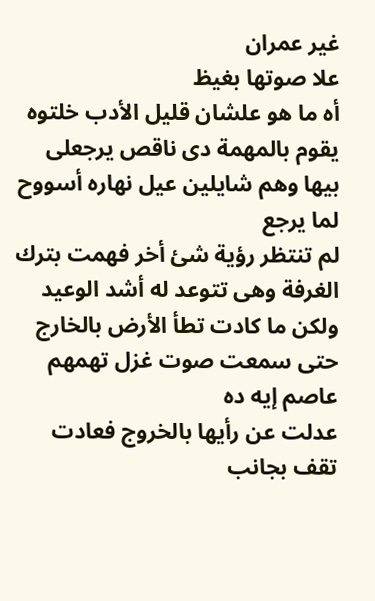غير عمران
علا صوتها بغيظ
أه ما هو علشان قليل الأدب خلتوه يقوم بالمهمة دى ناقص يرجعلى بيها وهم شايلين عيل نهاره أسووح لما يرجع
لم تنتظر رؤية شئ أخر فهمت بترك الغرفة وهى تتوعد له أشد الوعيد ولكن ما كادت تطأ الأرض بالخارج حتى سمعت صوت غزل تهمهم
عاصم إيه ده
عدلت عن رأيها بالخروج فعادت تقف بجانب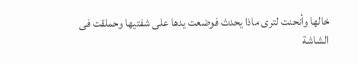خالها وأنحنت لترى ماذا يحدث فوضعت يدها على شفتيها وحملقت فى الشاشة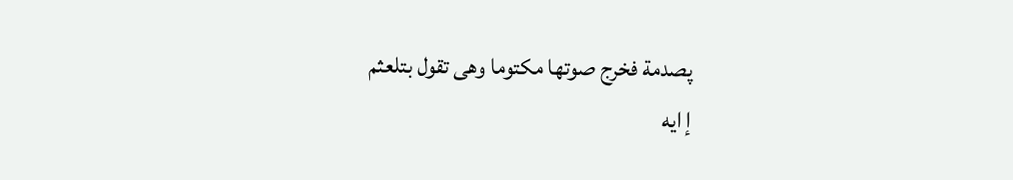پصدمة فخرج صوتها مكتوما وهى تقول بتلعثم
إ ايه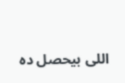اللى بيحصل ده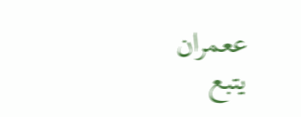ععمران
يتبع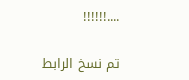....!!!!!!

تم نسخ الرابط